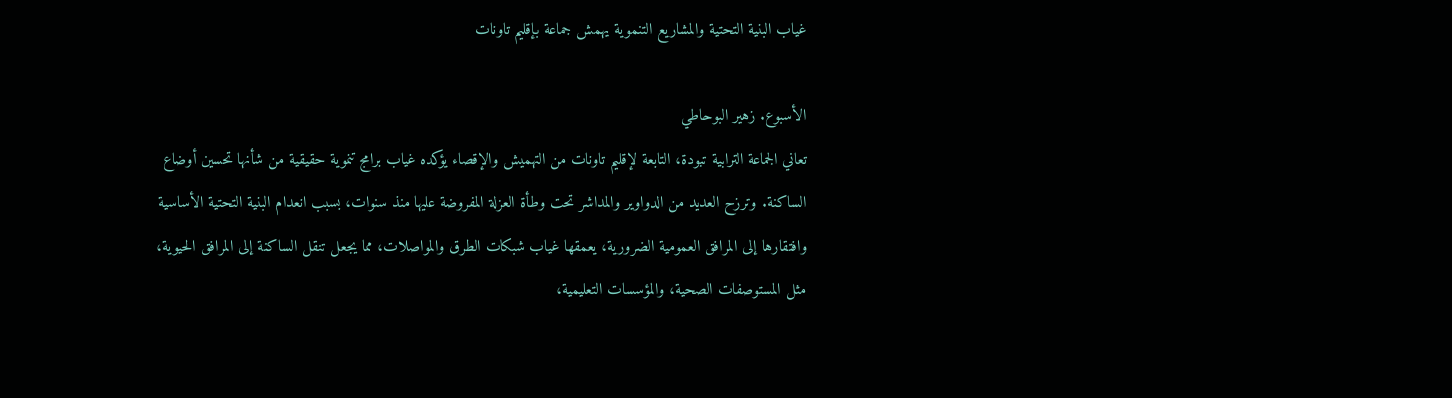غياب البنية التحتية والمشاريع التنموية يهمش جماعة بإقليم تاونات

الأسبوع. زهير البوحاطي
تعاني الجماعة الترابية تبودة، التابعة لإقليم تاونات من التهميش والإقصاء يؤكده غياب برامج تنموية حقيقية من شأنها تحسين أوضاع الساكنة. وترزح العديد من الدواوير والمداشر تحت وطأة العزلة المفروضة عليها منذ سنوات، بسبب انعدام البنية التحتية الأساسية وافتقارها إلى المرافق العمومية الضرورية، يعمقها غياب شبكات الطرق والمواصلات، مما يجعل تنقل الساكنة إلى المرافق الحيوية، مثل المستوصفات الصحية، والمؤسسات التعليمية،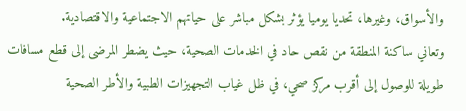والأسواق، وغيرها، تحديا يوميا يؤثر بشكل مباشر على حياتهم الاجتماعية والاقتصادية.
وتعاني ساكنة المنطقة من نقص حاد في الخدمات الصحية، حيث يضطر المرضى إلى قطع مسافات طويلة للوصول إلى أقرب مركز صحي، في ظل غياب التجهيزات الطبية والأطر الصحية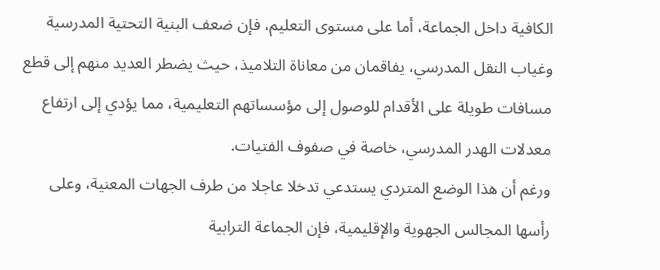الكافية داخل الجماعة، أما على مستوى التعليم، فإن ضعف البنية التحتية المدرسية وغياب النقل المدرسي، يفاقمان من معاناة التلاميذ، حيث يضطر العديد منهم إلى قطع مسافات طويلة على الأقدام للوصول إلى مؤسساتهم التعليمية، مما يؤدي إلى ارتفاع معدلات الهدر المدرسي، خاصة في صفوف الفتيات.
ورغم أن هذا الوضع المتردي يستدعي تدخلا عاجلا من طرف الجهات المعنية، وعلى رأسها المجالس الجهوية والإقليمية، فإن الجماعة الترابية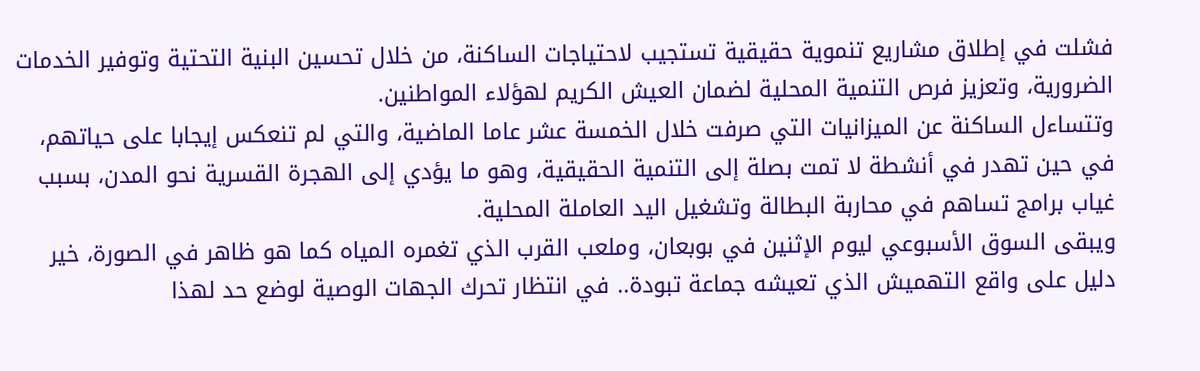فشلت في إطلاق مشاريع تنموية حقيقية تستجيب لاحتياجات الساكنة، من خلال تحسين البنية التحتية وتوفير الخدمات الضرورية، وتعزيز فرص التنمية المحلية لضمان العيش الكريم لهؤلاء المواطنين.
وتتساءل الساكنة عن الميزانيات التي صرفت خلال الخمسة عشر عاما الماضية، والتي لم تنعكس إيجابا على حياتهم، في حين تهدر في أنشطة لا تمت بصلة إلى التنمية الحقيقية، وهو ما يؤدي إلى الهجرة القسرية نحو المدن، بسبب غياب برامج تساهم في محاربة البطالة وتشغيل اليد العاملة المحلية.
ويبقى السوق الأسبوعي ليوم الإثنين في بوبعان، وملعب القرب الذي تغمره المياه كما هو ظاهر في الصورة، خير دليل على واقع التهميش الذي تعيشه جماعة تبودة.. في انتظار تحرك الجهات الوصية لوضع حد لهذا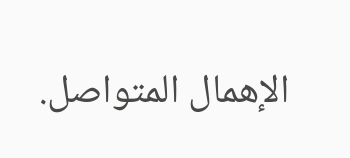الإهمال المتواصل.